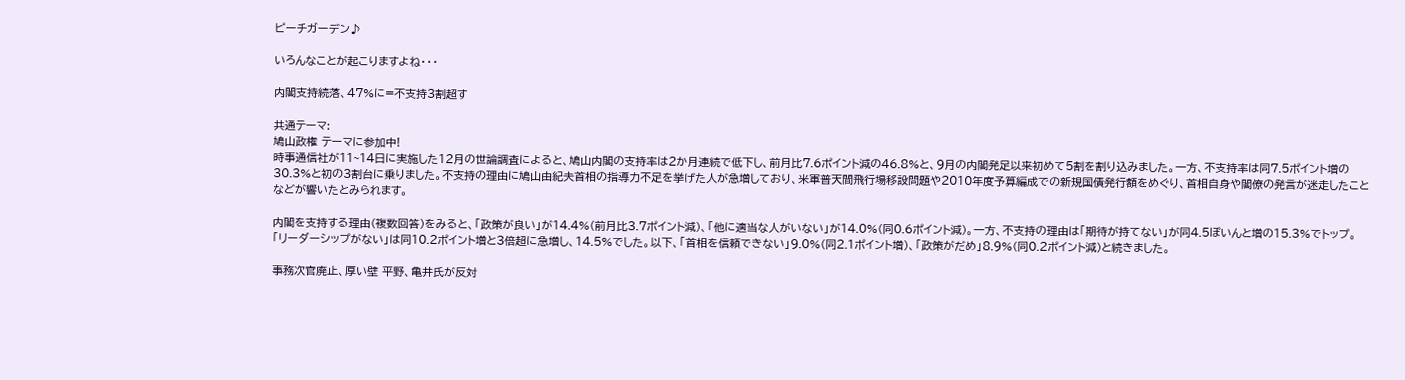ピーチガーデン♪

いろんなことが起こりますよね・・・

内閣支持続落、47%に=不支持3割超す

共通テーマ:
鳩山政権 テーマに参加中!
時事通信社が11~14日に実施した12月の世論調査によると、鳩山内閣の支持率は2か月連続で低下し、前月比7.6ポイント減の46.8%と、9月の内閣発足以来初めて5割を割り込みました。一方、不支持率は同7.5ポイント増の30.3%と初の3割台に乗りました。不支持の理由に鳩山由紀夫首相の指導力不足を挙げた人が急増しており、米軍普天間飛行場移設問題や2010年度予算編成での新規国債発行額をめぐり、首相自身や閣僚の発言が迷走したことなどが響いたとみられます。

内閣を支持する理由(複数回答)をみると、「政策が良い」が14.4%(前月比3.7ポイント減)、「他に適当な人がいない」が14.0%(同0.6ポイント減)。一方、不支持の理由は「期待が持てない」が同4.5ぽいんと増の15.3%でトップ。「リーダーシップがない」は同10.2ポイント増と3倍超に急増し、14.5%でした。以下、「首相を信頼できない」9.0%(同2.1ポイント増)、「政策がだめ」8.9%(同0.2ポイント減)と続きました。

事務次官廃止、厚い壁 平野、亀井氏が反対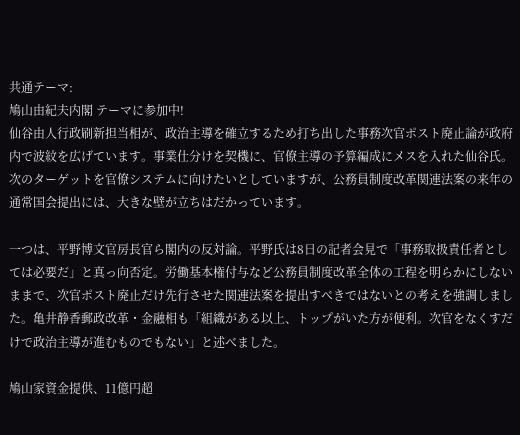共通テーマ:
鳩山由紀夫内閣 テーマに参加中!
仙谷由人行政刷新担当相が、政治主導を確立するため打ち出した事務次官ポスト廃止論が政府内で波紋を広げています。事業仕分けを契機に、官僚主導の予算編成にメスを入れた仙谷氏。次のターゲットを官僚システムに向けたいとしていますが、公務員制度改革関連法案の来年の通常国会提出には、大きな壁が立ちはだかっています。

一つは、平野博文官房長官ら閣内の反対論。平野氏は8日の記者会見で「事務取扱責任者としては必要だ」と真っ向否定。労働基本権付与など公務員制度改革全体の工程を明らかにしないままで、次官ポスト廃止だけ先行させた関連法案を提出すべきではないとの考えを強調しました。亀井静香郵政改革・金融相も「組織がある以上、トップがいた方が便利。次官をなくすだけで政治主導が進むものでもない」と述べました。

鳩山家資金提供、11億円超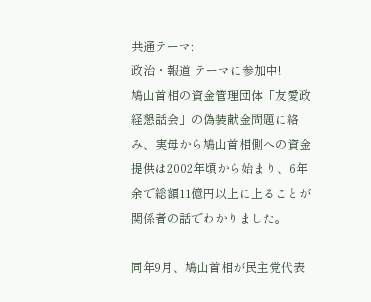共通テーマ:
政治・報道 テーマに参加中!
鳩山首相の資金管理団体「友愛政経懇話会」の偽装献金問題に絡み、実母から鳩山首相側への資金提供は2002年頃から始まり、6年余で総額11億円以上に上ることが関係者の話でわかりました。

同年9月、鳩山首相が民主党代表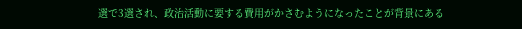選で3選され、政治活動に要する費用がかさむようになったことが背景にある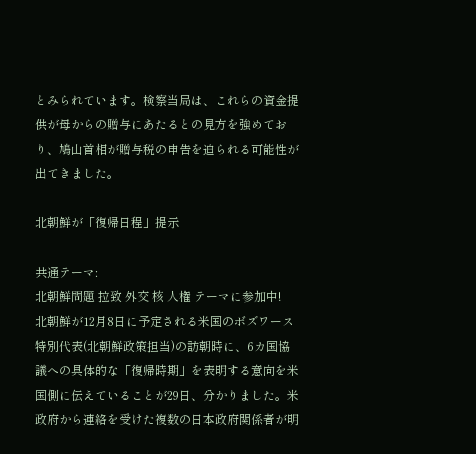とみられています。検察当局は、これらの資金提供が母からの贈与にあたるとの見方を強めており、鳩山首相が贈与税の申告を迫られる可能性が出てきました。

北朝鮮が「復帰日程」提示

共通テーマ:
北朝鮮問題 拉致 外交 核 人権 テーマに参加中!
北朝鮮が12月8日に予定される米国のボズワース特別代表(北朝鮮政策担当)の訪朝時に、6カ国協議への具体的な「復帰時期」を表明する意向を米国側に伝えていることが29日、分かりました。米政府から連絡を受けた複数の日本政府関係者が明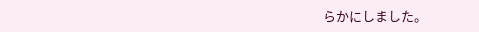らかにしました。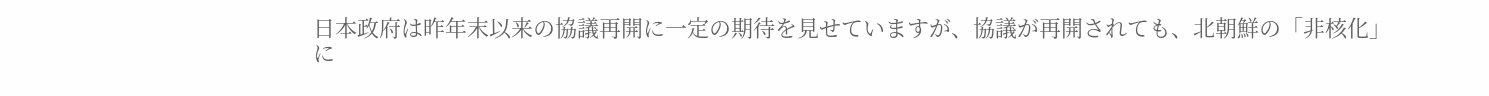日本政府は昨年末以来の協議再開に一定の期待を見せていますが、協議が再開されても、北朝鮮の「非核化」に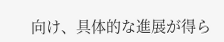向け、具体的な進展が得ら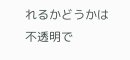れるかどうかは不透明で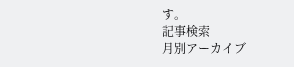す。
記事検索
月別アーカイブ